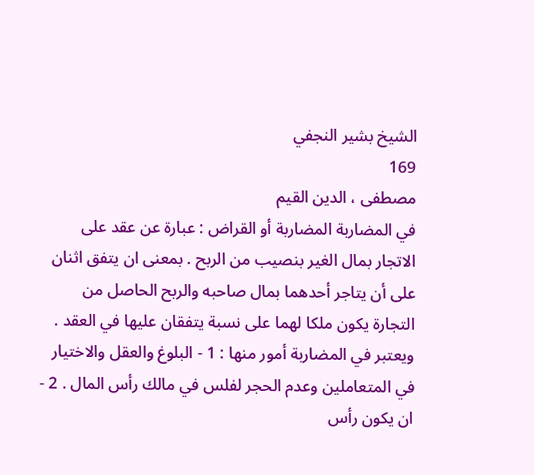الشيخ بشير النجفي
169
مصطفى ، الدين القيم
في المضاربة المضاربة أو القراض : عبارة عن عقد على الاتجار بمال الغير بنصيب من الربح . بمعنى ان يتفق اثنان على أن يتاجر أحدهما بمال صاحبه والربح الحاصل من التجارة يكون ملكا لهما على نسبة يتفقان عليها في العقد . ويعتبر في المضاربة أمور منها : 1 - البلوغ والعقل والاختيار في المتعاملين وعدم الحجر لفلس في مالك رأس المال . 2 - ان يكون رأس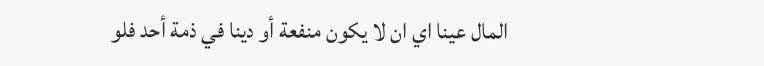المال عينا اي ان لا يكون منفعة أو دينا في ذمة أحد فلو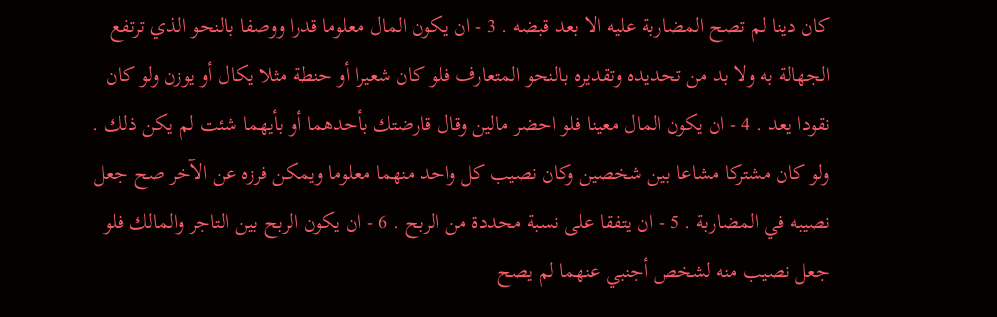كان دينا لم تصح المضاربة عليه الا بعد قبضه . 3 - ان يكون المال معلوما قدرا ووصفا بالنحو الذي ترتفع الجهالة به ولا بد من تحديده وتقديره بالنحو المتعارف فلو كان شعيرا أو حنطة مثلا يكال أو يوزن ولو كان نقودا يعد . 4 - ان يكون المال معينا فلو احضر مالين وقال قارضتك بأحدهما أو بأيهما شئت لم يكن ذلك . ولو كان مشتركا مشاعا بين شخصين وكان نصيب كل واحد منهما معلوما ويمكن فرزه عن الآخر صح جعل نصيبه في المضاربة . 5 - ان يتفقا على نسبة محددة من الربح . 6 - ان يكون الربح بين التاجر والمالك فلو جعل نصيب منه لشخص أجنبي عنهما لم يصح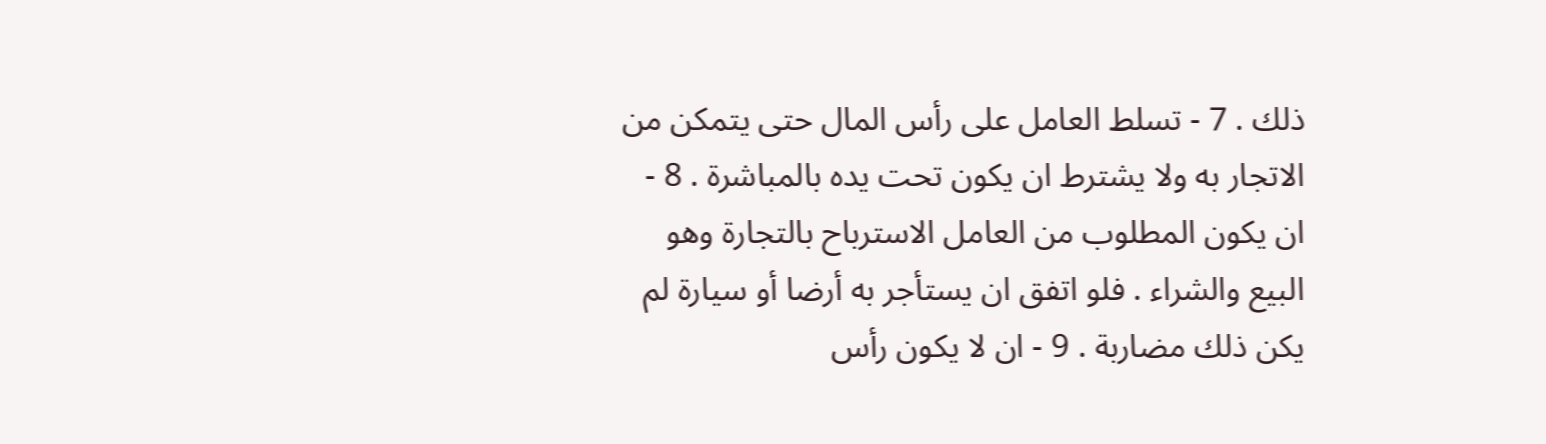ذلك . 7 - تسلط العامل على رأس المال حتى يتمكن من الاتجار به ولا يشترط ان يكون تحت يده بالمباشرة . 8 - ان يكون المطلوب من العامل الاسترباح بالتجارة وهو البيع والشراء . فلو اتفق ان يستأجر به أرضا أو سيارة لم يكن ذلك مضاربة . 9 - ان لا يكون رأس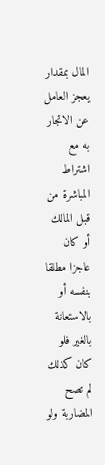المال بمقدار يعجز العامل عن الاتجار به مع اشتراط المباشرة من قبل المالك أو كان عاجزا مطلقا بنفسه أو بالاستعانة بالغير فلو كان كذلك لم تصح المضاربة ولو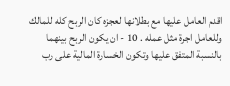اقدم العامل عليها مع بطلانها لعجزه كان الربح كله للمالك وللعامل اجرة مثل عمله . 10 - ان يكون الربح بينهما بالنسبة المتفق عليها وتكون الخسارة المالية على رب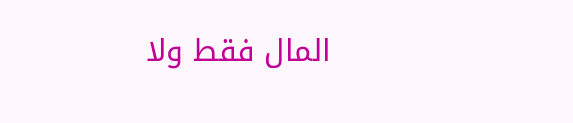المال فقط ولا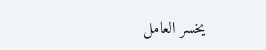يخسر العامل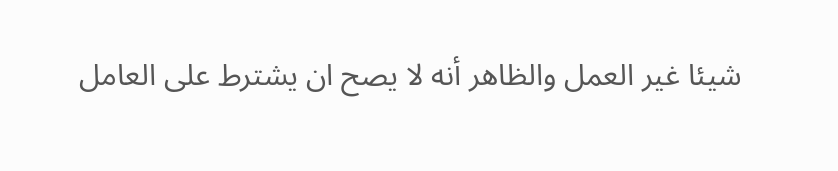شيئا غير العمل والظاهر أنه لا يصح ان يشترط على العامل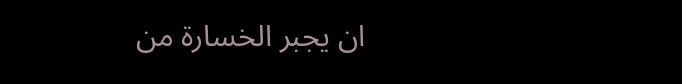ان يجبر الخسارة من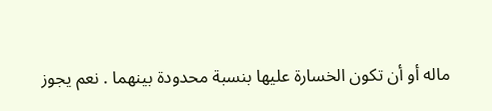ماله أو أن تكون الخسارة عليها بنسبة محدودة بينهما . نعم يجوز